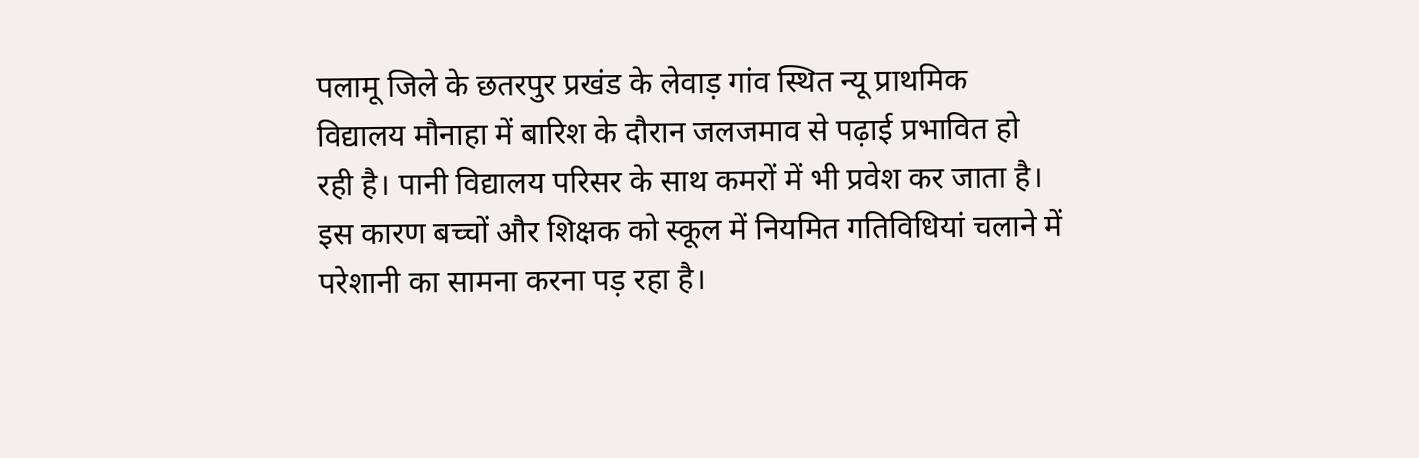पलामू जिले के छतरपुर प्रखंड के लेवाड़ गांव स्थित न्यू प्राथमिक विद्यालय मौनाहा में बारिश के दौरान जलजमाव से पढ़ाई प्रभावित हो रही है। पानी विद्यालय परिसर के साथ कमरों में भी प्रवेश कर जाता है। इस कारण बच्चों और शिक्षक को स्कूल में नियमित गतिविधियां चलाने में परेशानी का सामना करना पड़ रहा है।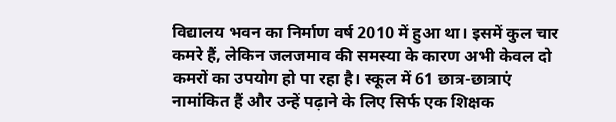विद्यालय भवन का निर्माण वर्ष 2010 में हुआ था। इसमें कुल चार कमरे हैं, लेकिन जलजमाव की समस्या के कारण अभी केवल दो कमरों का उपयोग हो पा रहा है। स्कूल में 61 छात्र-छात्राएं नामांकित हैं और उन्हें पढ़ाने के लिए सिर्फ एक शिक्षक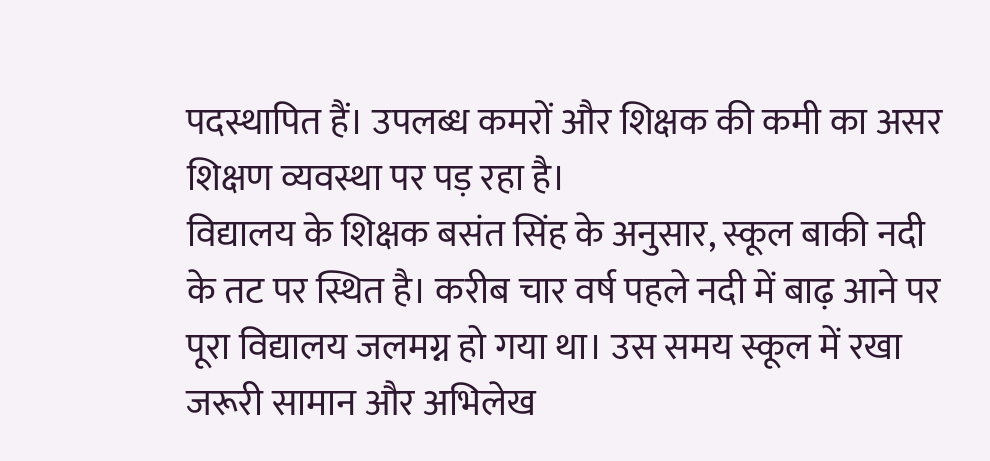पदस्थापित हैं। उपलब्ध कमरों और शिक्षक की कमी का असर शिक्षण व्यवस्था पर पड़ रहा है।
विद्यालय के शिक्षक बसंत सिंह के अनुसार, स्कूल बाकी नदी के तट पर स्थित है। करीब चार वर्ष पहले नदी में बाढ़ आने पर पूरा विद्यालय जलमग्न हो गया था। उस समय स्कूल में रखा जरूरी सामान और अभिलेख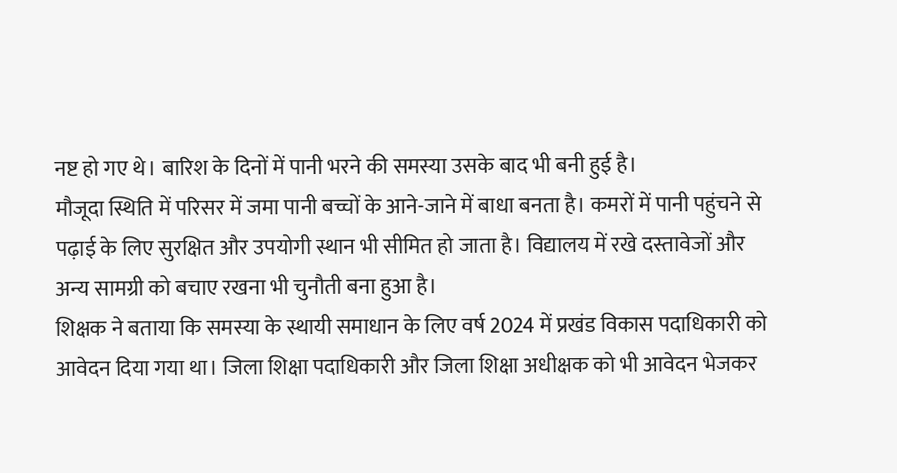नष्ट हो गए थे। बारिश के दिनों में पानी भरने की समस्या उसके बाद भी बनी हुई है।
मौजूदा स्थिति में परिसर में जमा पानी बच्चों के आने-जाने में बाधा बनता है। कमरों में पानी पहुंचने से पढ़ाई के लिए सुरक्षित और उपयोगी स्थान भी सीमित हो जाता है। विद्यालय में रखे दस्तावेजों और अन्य सामग्री को बचाए रखना भी चुनौती बना हुआ है।
शिक्षक ने बताया कि समस्या के स्थायी समाधान के लिए वर्ष 2024 में प्रखंड विकास पदाधिकारी को आवेदन दिया गया था। जिला शिक्षा पदाधिकारी और जिला शिक्षा अधीक्षक को भी आवेदन भेजकर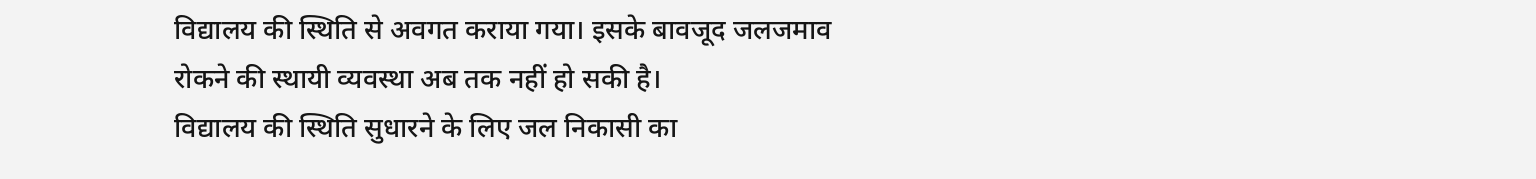विद्यालय की स्थिति से अवगत कराया गया। इसके बावजूद जलजमाव रोकने की स्थायी व्यवस्था अब तक नहीं हो सकी है।
विद्यालय की स्थिति सुधारने के लिए जल निकासी का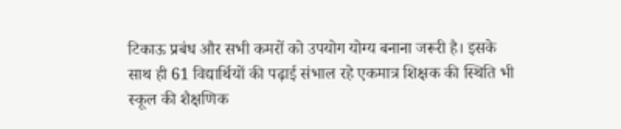टिकाऊ प्रबंध और सभी कमरों को उपयोग योग्य बनाना जरूरी है। इसके साथ ही 61 विद्यार्थियों की पढ़ाई संभाल रहे एकमात्र शिक्षक की स्थिति भी स्कूल की शैक्षणिक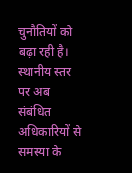चुनौतियों को बढ़ा रही है। स्थानीय स्तर पर अब संबंधित अधिकारियों से समस्या के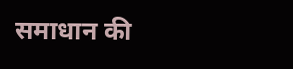समाधान की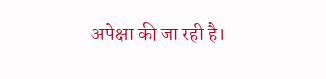अपेक्षा की जा रही है।